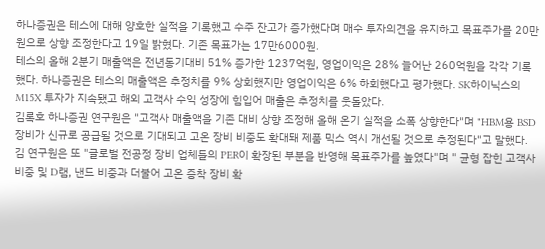하나증권은 테스에 대해 양호한 실적을 기록했고 수주 잔고가 증가했다며 매수 투자의견을 유지하고 목표주가를 20만원으로 상향 조정한다고 19일 밝혔다. 기존 목표가는 17만6000원.
테스의 올해 2분기 매출액은 전년동기대비 51% 증가한 1237억원, 영업이익은 28% 늘어난 260억원을 각각 기록했다. 하나증권은 테스의 매출액은 추정치를 9% 상회했지만 영업이익은 6% 하회했다고 평가했다. SK하이닉스의 M15X 투자가 지속됐고 해외 고객사 수익 성장에 힘입어 매출은 추정치를 웃돌았다.
김록호 하나증권 연구원은 "고객사 매출액을 기존 대비 상향 조정해 올해 온기 실적을 소폭 상향한다"며 "HBM용 BSD 장비가 신규로 공급될 것으로 기대되고 고온 장비 비중도 확대돼 제품 믹스 역시 개선될 것으로 추정된다"고 말했다.
김 연구원은 또 "글로벌 전공정 장비 업체들의 PER이 확장된 부분을 반영해 목표주가를 높였다"며 " 균형 잡힌 고객사 비중 및 D램, 낸드 비중과 더불어 고온 증착 장비 확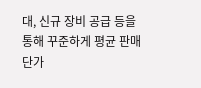대, 신규 장비 공급 등을 통해 꾸준하게 평균 판매단가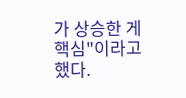가 상승한 게 핵심"이라고 했다.